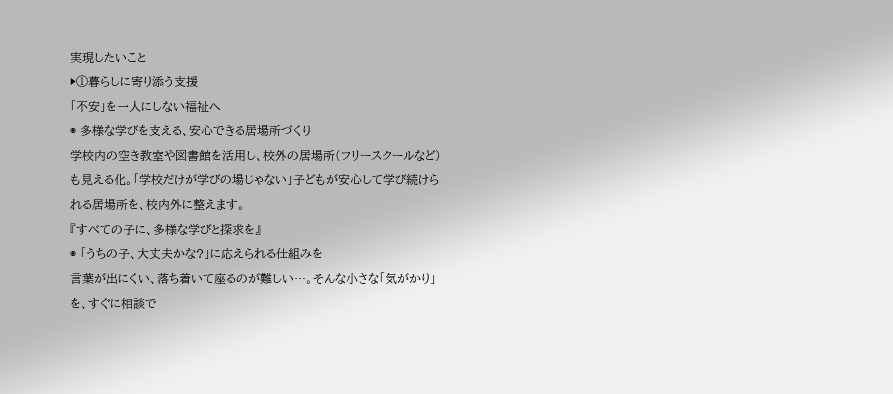実現したいこと
▶①暮らしに寄り添う支援
「不安」を一人にしない福祉へ
◉ 多様な学びを支える、安心できる居場所づくり
学校内の空き教室や図書館を活用し、校外の居場所(フリースクールなど)も見える化。「学校だけが学びの場じゃない」子どもが安心して学び続けられる居場所を、校内外に整えます。
『すべての子に、多様な学びと探求を』
◉ 「うちの子、大丈夫かな?」に応えられる仕組みを
言葉が出にくい、落ち着いて座るのが難しい…。そんな小さな「気がかり」を、すぐに相談で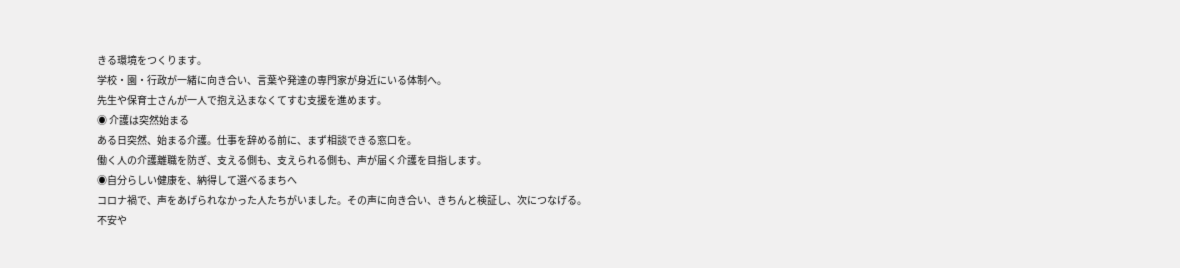きる環境をつくります。
学校・園・行政が一緒に向き合い、言葉や発達の専門家が身近にいる体制へ。
先生や保育士さんが一人で抱え込まなくてすむ支援を進めます。
◉ 介護は突然始まる
ある日突然、始まる介護。仕事を辞める前に、まず相談できる窓口を。
働く人の介護離職を防ぎ、支える側も、支えられる側も、声が届く介護を目指します。
◉自分らしい健康を、納得して選べるまちへ
コロナ禍で、声をあげられなかった人たちがいました。その声に向き合い、きちんと検証し、次につなげる。
不安や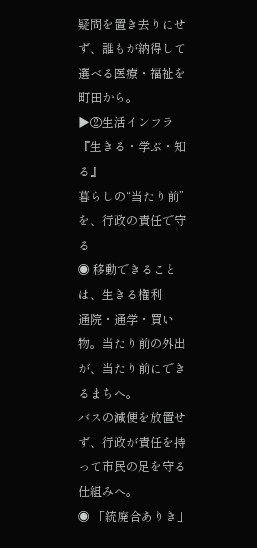疑問を置き去りにせず、誰もが納得して選べる医療・福祉を町田から。
▶②生活インフラ『生きる・学ぶ・知る』
暮らしの“当たり前”を、行政の責任で守る
◉ 移動できることは、生きる権利
通院・通学・買い物。当たり前の外出が、当たり前にできるまちへ。
バスの減便を放置せず、行政が責任を持って市民の足を守る仕組みへ。
◉ 「統廃合ありき」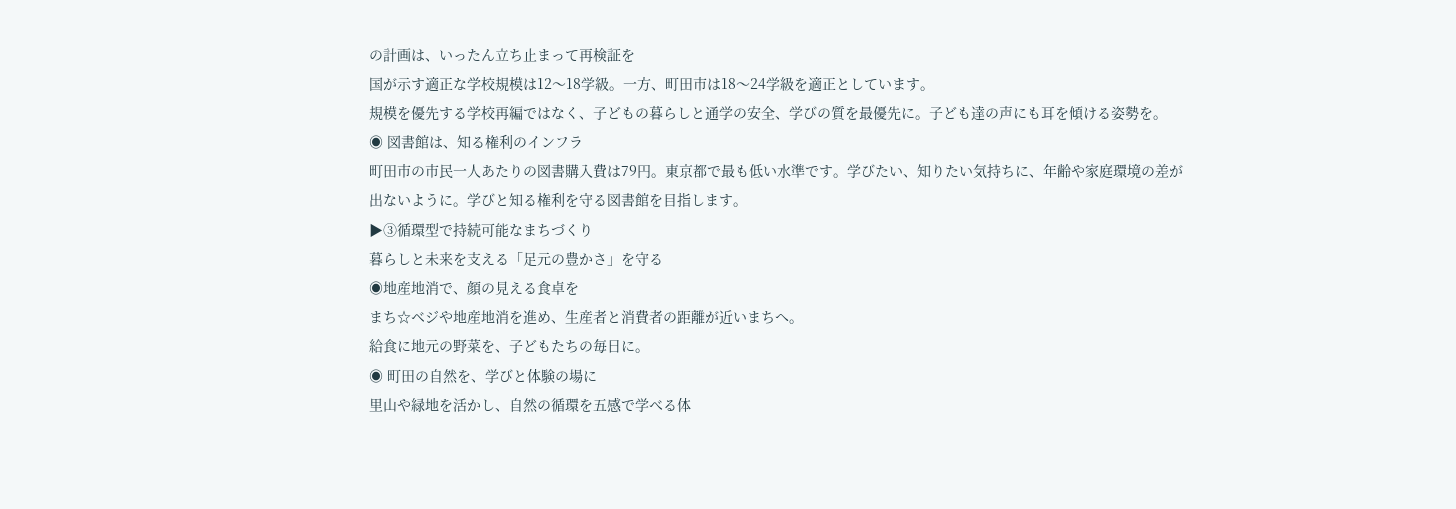の計画は、いったん立ち止まって再検証を
国が示す適正な学校規模は12〜18学級。一方、町田市は18〜24学級を適正としています。
規模を優先する学校再編ではなく、子どもの暮らしと通学の安全、学びの質を最優先に。子ども達の声にも耳を傾ける姿勢を。
◉ 図書館は、知る権利のインフラ
町田市の市民一人あたりの図書購入費は79円。東京都で最も低い水準です。学びたい、知りたい気持ちに、年齢や家庭環境の差が出ないように。学びと知る権利を守る図書館を目指します。
▶③循環型で持続可能なまちづくり
暮らしと未来を支える「足元の豊かさ」を守る
◉地産地消で、顔の見える食卓を
まち☆ベジや地産地消を進め、生産者と消費者の距離が近いまちへ。
給食に地元の野菜を、子どもたちの毎日に。
◉ 町田の自然を、学びと体験の場に
里山や緑地を活かし、自然の循環を五感で学べる体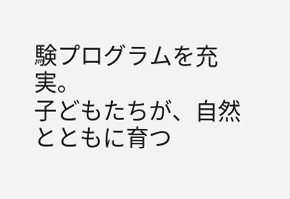験プログラムを充実。
子どもたちが、自然とともに育つ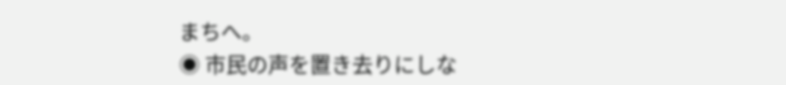まちへ。
◉ 市民の声を置き去りにしな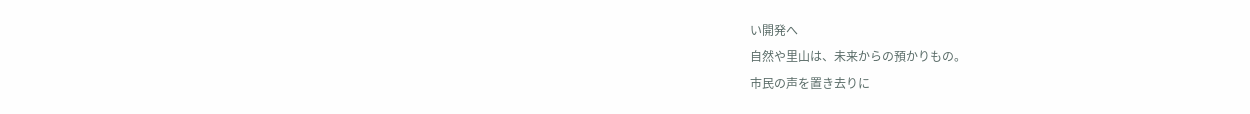い開発へ
自然や里山は、未来からの預かりもの。
市民の声を置き去りに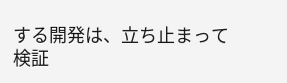する開発は、立ち止まって検証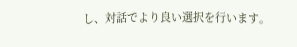し、対話でより良い選択を行います。